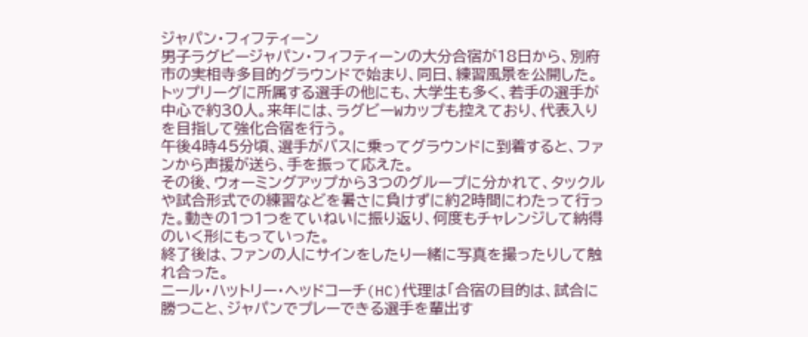ジャパン・フィフティーン
男子ラグビージャパン・フィフティーンの大分合宿が18日から、別府市の実相寺多目的グラウンドで始まり、同日、練習風景を公開した。
トップリーグに所属する選手の他にも、大学生も多く、若手の選手が中心で約30人。来年には、ラグビーWカップも控えており、代表入りを目指して強化合宿を行う。
午後4時45分頃、選手がバスに乗ってグラウンドに到着すると、ファンから声援が送ら、手を振って応えた。
その後、ウォーミングアップから3つのグループに分かれて、タックルや試合形式での練習などを暑さに負けずに約2時間にわたって行った。動きの1つ1つをていねいに振り返り、何度もチャレンジして納得のいく形にもっていった。
終了後は、ファンの人にサインをしたり一緒に写真を撮ったりして触れ合った。
ニール・ハットリー・ヘッドコーチ(HC)代理は「合宿の目的は、試合に勝つこと、ジャパンでプレーできる選手を輩出す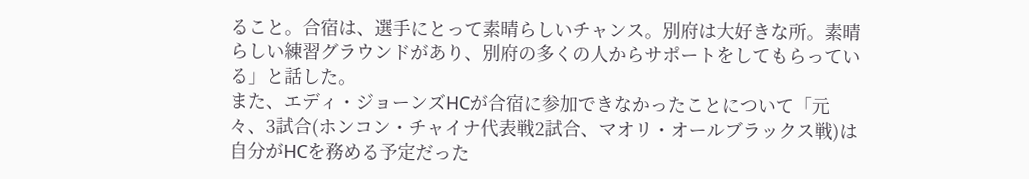ること。合宿は、選手にとって素晴らしいチャンス。別府は大好きな所。素晴らしい練習グラウンドがあり、別府の多くの人からサポートをしてもらっている」と話した。
また、エディ・ジョーンズHCが合宿に参加できなかったことについて「元々、3試合(ホンコン・チャイナ代表戦2試合、マオリ・オールブラックス戦)は自分がHCを務める予定だった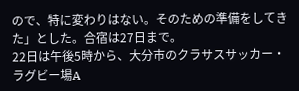ので、特に変わりはない。そのための準備をしてきた」とした。合宿は27日まで。
22日は午後5時から、大分市のクラサスサッカー・ラグビー場A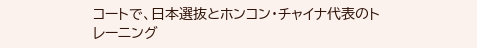コートで、日本選抜とホンコン・チャイナ代表のトレーニング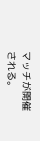マッチが開催される。